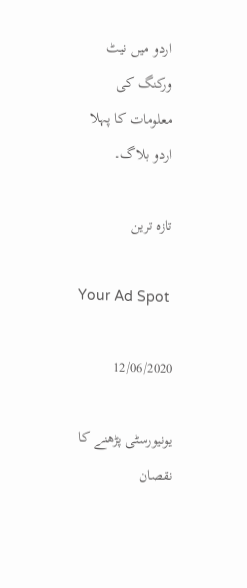اردو میں نیٹ ورکنگ کی معلومات کا پہلا اردو بلاگ۔

تازہ ترین

Your Ad Spot

12/06/2020

یونیورسٹی پڑھنے کا نقصان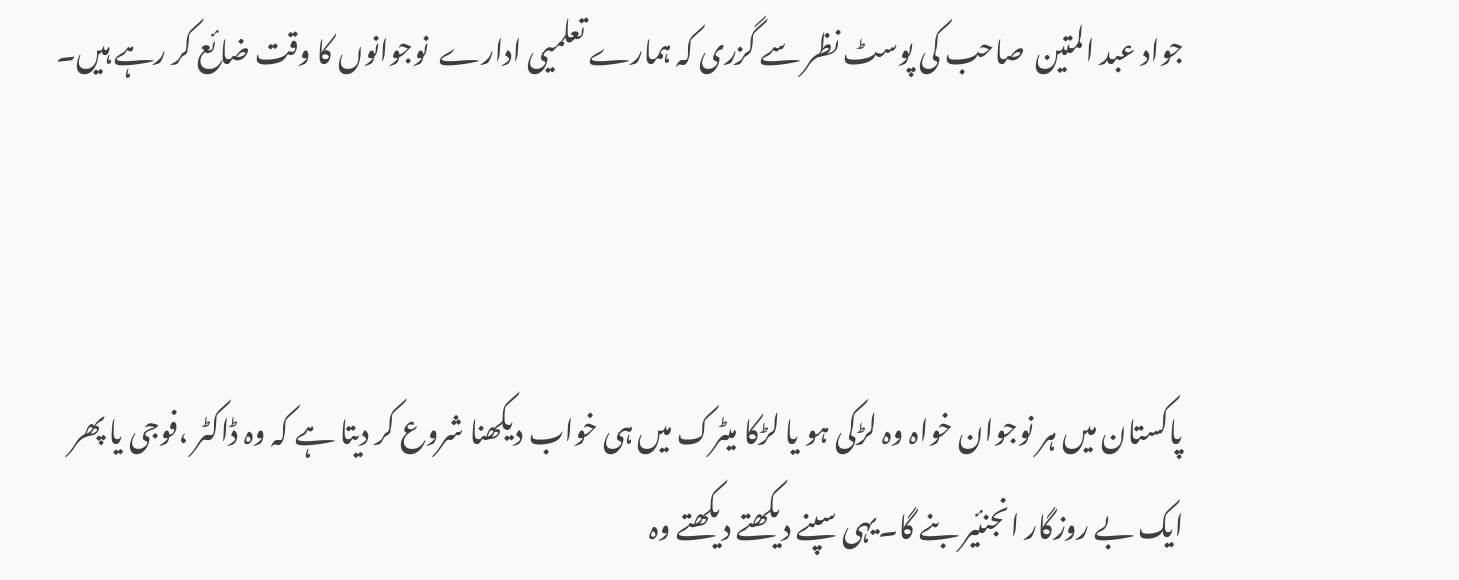جواد عبد المتین  صاحب کی پوسٹ نظر سے گزری کہ ہمارے تعلمیی ادارے  نوجوانوں کا وقت ضائع کر رہے ہیں۔



پاکستان میں ہر نوجوان خواہ وہ لڑکی ہو یا لڑکا میٹرک میں ہی خواب دیکھنا شروع کر دیتا ہے کہ وہ ڈاکٹر ،فوجی یا پھر ایک بے روزگار انجنئیر بنے گا۔یہی سپنے دیکھتے دیکھتے وہ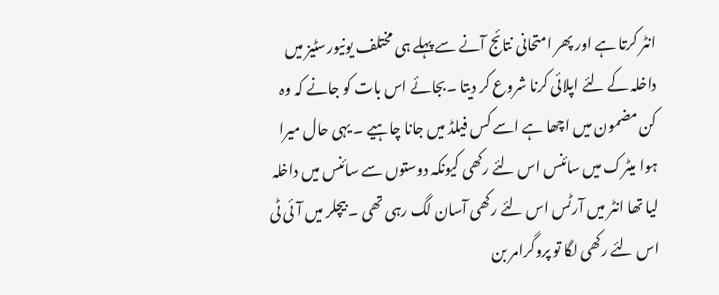انٹر کرتا ہے اور پھر امتحانی نتائج آنے سے پہلے ہی مختلف یونیورسٹیز میں داخلہ کے لئے اپلائی کرنا شروع کر دیتا ۔بجائے اس بات کو جانے کہ وہ کن مضمون میں اچھا ہے اسے کس فیلڈ میں جانا چاہیے ۔ یہی حال میرا ہوا میٹرک میں سائنس اس لئے رکھی کیونکہ دوستوں سے سائنس میں داخلہ لیا تھا انٹر میں آرٹس اس لئے رکھی آسان لگ رہی تھی ۔ بیچلر میں آئی ٹی اس لئے رکھی لگا تو پروگرامر بن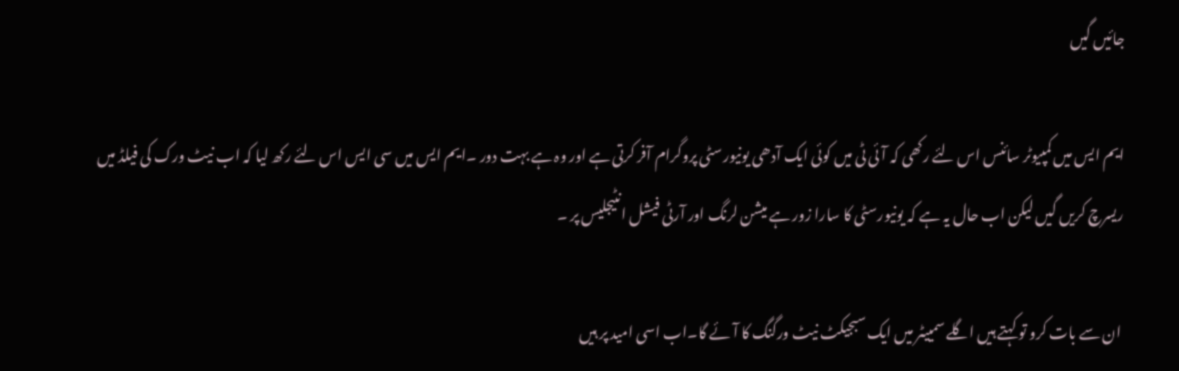جائیں گیں

ایم ایس میں کمپیوٹر سائنس اس لئے رکھی کہ آئی ٹی میں کوئی ایک آدھی یونیورسٹی پروگرام آفر کرتی ہے اور وہ ہے بہت دور ۔ایم ایس میں سی ایس اس لئے رکھ لیا کہ اب نیٹ ورک کی فیلڈ میں ریسرچ کریں گیں لیکن اب حال یہ ہے کہ یونیورسٹی کا سارا زور ہے میشن لرنگ اور آرٹی فیشل انٹیجلیس پر ۔

 ان سے بات کرو تو کہتے ہیں اگلے سمییٹر میں ایک سبجیکٹ نیٹ ورگنگ کا آئے گا۔اب اسی امید پر ہیں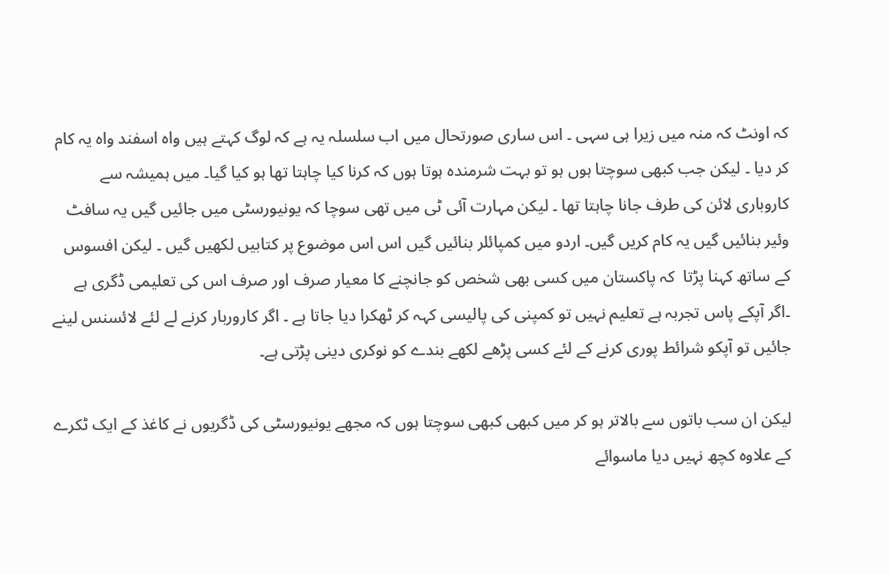کہ اونٹ کہ منہ میں زیرا ہی سہی ۔ اس ساری صورتحال میں اب سلسلہ یہ ہے کہ لوگ کہتے ہیں واہ اسفند واہ یہ کام کر دیا ۔ لیکن جب کبھی سوچتا ہوں ہو تو بہت شرمندہ ہوتا ہوں کہ کرنا کیا چاہتا تھا ہو کیا گیا۔ میں ہمیشہ سے کاروباری لائن کی طرف جانا چاہتا تھا ۔ لیکن مہارت آئی ٹی میں تھی سوچا کہ یونیورسٹی میں جائیں گیں یہ سافٹ وئیر بنائیں گیں یہ کام کریں گیں۔ اردو میں کمپائلر بنائیں گیں اس اس موضوع پر کتابیں لکھیں گیں ۔ لیکن افسوس کے ساتھ کہنا پڑتا  کہ پاکستان میں کسی بھی شخص کو جانچنے کا معیار صرف اور صرف اس کی تعلیمی ڈگری ہے ۔اگر آپکے پاس تجربہ ہے تعلیم نہیں تو کمپنی کی پالیسی کہہ کر ٹھکرا دیا جاتا ہے ۔ اگر کاروربار کرنے لے لئے لائسنس لینے جائیں تو آپکو شرائط پوری کرنے کے لئے کسی پڑھے لکھے بندے کو نوکری دینی پڑتی ہے۔

لیکن ان سب باتوں سے بالاتر ہو کر میں کبھی کبھی سوچتا ہوں کہ مجھے یونیورسٹی کی ڈگریوں نے کاغذ کے ایک ٹکرے کے علاوہ کچھ نہیں دیا ماسوائے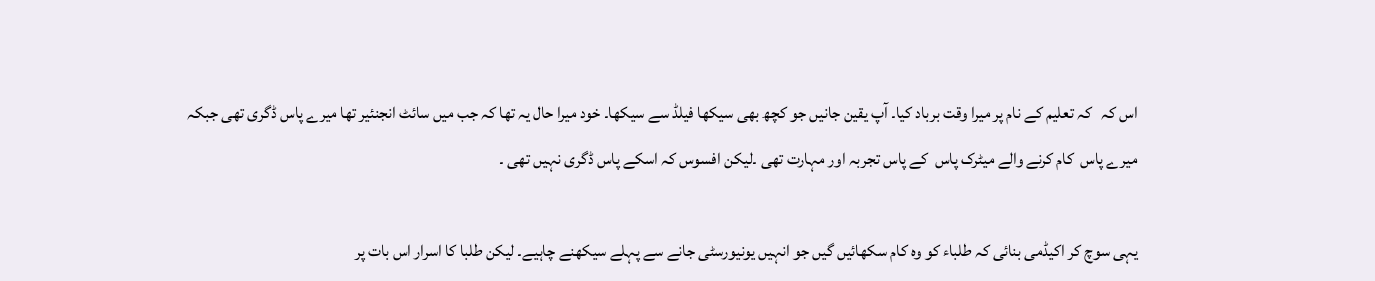اس کہ   کہ تعلیم کے نام پر میرا وقت برباد کیا۔ آپ یقین جانیں جو کچھ بھی سیکھا فیلڈ سے سیکھا۔ خود میرا حال یہ تھا کہ جب میں سائٹ انجنئیر تھا میرے پاس ڈگری تھی جبکہ میرے پاس  کام کرنے والے میٹرک پاس  کے پاس تجربہ اور مہارت تھی ۔لیکن افسوس کہ اسکے پاس ڈگری نہیں تھی ۔

یہی سوچ کر اکیڈمی بنائی کہ طلباء کو وہ کام سکھائیں گیں جو انہیں یونیورسٹی جانے سے پہلے سیکھنے چاہیے۔ لیکن طلبا کا اسرار اس بات پر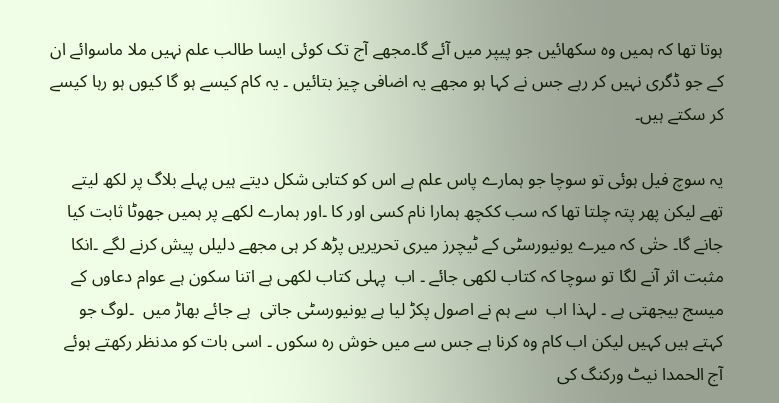ہوتا تھا کہ ہمیں وہ سکھائیں جو پیپر میں آئے گا۔مجھے آج تک کوئی ایسا طالب علم نہیں ملا ماسوائے ان کے جو ڈگری نہیں کر رہے جس نے کہا ہو مجھے یہ اضافی چیز بتائیں ۔ یہ کام کیسے ہو گا کیوں ہو رہا کیسے کر سکتے ہیں۔

یہ سوچ فیل ہوئی تو سوچا جو ہمارے پاس علم ہے اس کو کتابی شکل دیتے ہیں پہلے بلاگ پر لکھ لیتے تھے لیکن پھر پتہ چلتا تھا کہ سب ککچھ ہمارا نام کسی اور کا ۔اور ہمارے لکھے پر ہمیں جھوٹا ثابت کیا جانے گا۔ حتٰی کہ میرے یونیورسٹی کے ٹیچرز میری تحریریں پڑھ کر ہی مجھے دلیلں پیش کرنے لگے ۔انکا مثبت اثر آنے لگا تو سوچا کہ کتاب لکھی جائے ۔ اب  پہلی کتاب لکھی ہے اتنا سکون ہے عوام دعاوں کے میسج بیجھتی ہے ۔ لہذا اب  سے ہم نے اصول پکڑ لیا ہے یونیورسٹی جاتی  ہے جائے بھاڑ میں  ۔لوگ جو کہتے ہیں کہیں لیکن اب کام وہ کرنا ہے جس سے میں خوش رہ سکوں ۔ اسی بات کو مدنظر رکھتے ہوئے آج الحمدا نیٹ ورکنگ کی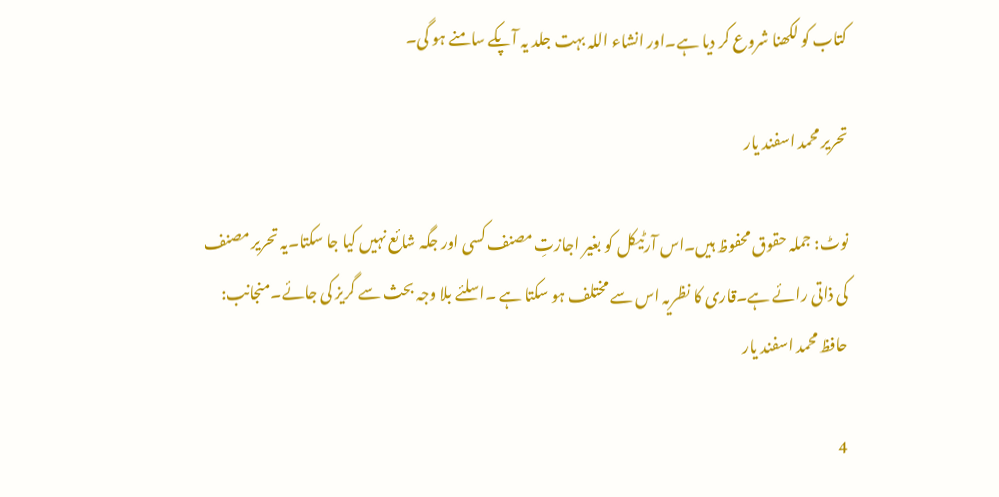کتاب کو لکھنا شروع کر دیا ہے۔اور انشاء اللہ بہت جلد یہ آپکے سامنے ہو گی۔

تحریر محمد اسفند یار

نوٹ: جملہ حقوق محفوظ ہیں۔اس آرٹیکل کو بغیر اجازتِ مصنف کسی اور جگہ شائع نہیں کیا جا سکتا۔یہ تحریر مصنف کی ذاتی رائے ہے۔قاری کا نظریہ اس سے مختلف ہو سکتا ہے ۔اسلئے بلا وجہ بحث سے گریز کی جائے۔منجانب: حافظ محمد اسفند یار

4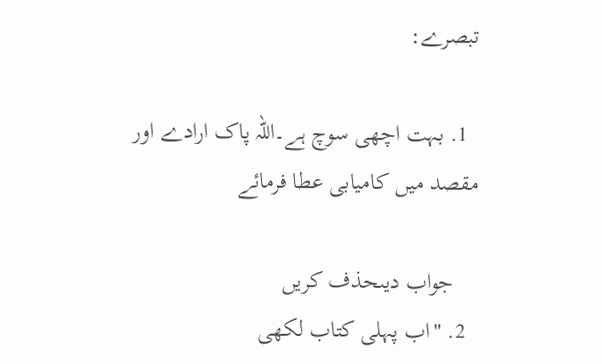تبصرے:

  1. بہت اچھی سوچ ہے۔اللہ پاک ارادے اور مقصد میں کامیابی عطا فرمائے

    جواب دیںحذف کریں
  2. "اب پہلی کتاب لکھی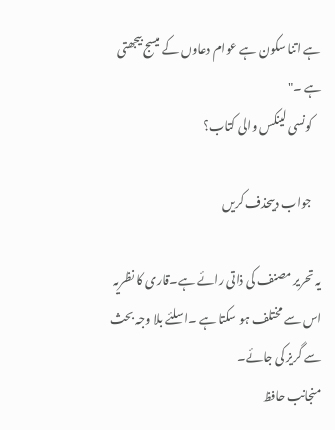ہے اتنا سکون ہے عوام دعاوں کے میسج بیجھتی ہے ۔"
    کونسی لینکس والی کتاب؟

    جواب دیںحذف کریں

یہ تحریر مصنف کی ذاتی رائے ہے۔قاری کا نظریہ اس سے مختلف ہو سکتا ہے ۔اسلئے بلا وجہ بحث سے گریز کی جائے۔
منجانب حافظ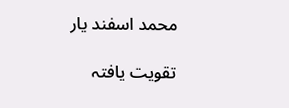محمد اسفند یار

تقویت یافتہ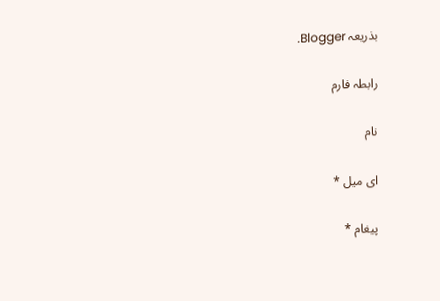بذریعہ Blogger.

رابطہ فارم

نام

ای میل *

پیغام *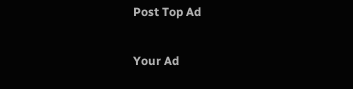Post Top Ad

Your Ad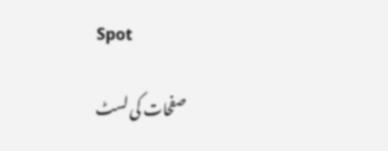Spot

صفحات کی لسٹ